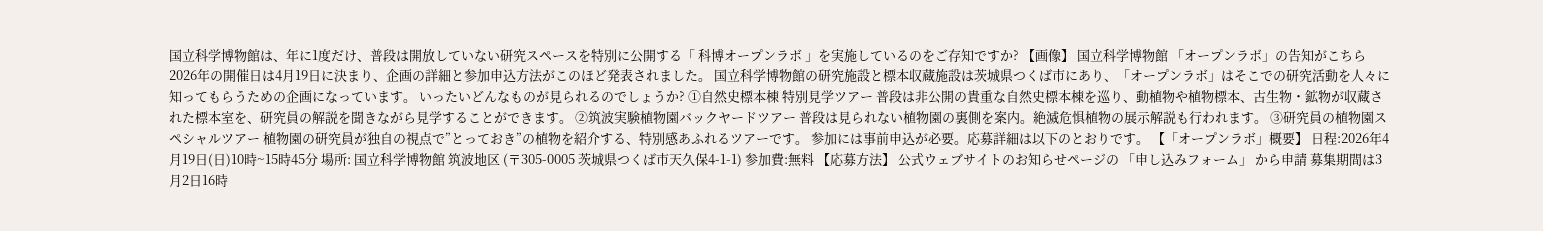国立科学博物館は、年に1度だけ、普段は開放していない研究スペースを特別に公開する「 科博オープンラボ 」を実施しているのをご存知ですか? 【画像】 国立科学博物館 「オープンラボ」の告知がこちら 2026年の開催日は4月19日に決まり、企画の詳細と参加申込方法がこのほど発表されました。 国立科学博物館の研究施設と標本収蔵施設は茨城県つくば市にあり、「オープンラボ」はそこでの研究活動を人々に知ってもらうための企画になっています。 いったいどんなものが見られるのでしょうか? ①自然史標本棟 特別見学ツアー 普段は非公開の貴重な自然史標本棟を巡り、動植物や植物標本、古生物・鉱物が収蔵された標本室を、研究員の解説を聞きながら見学することができます。 ②筑波実験植物園バックヤードツアー 普段は見られない植物園の裏側を案内。絶滅危惧植物の展示解説も行われます。 ③研究員の植物園スペシャルツアー 植物園の研究員が独自の視点で”とっておき”の植物を紹介する、特別感あふれるツアーです。 参加には事前申込が必要。応募詳細は以下のとおりです。 【「オープンラボ」概要】 日程:2026年4月19日(日)10時~15時45分 場所: 国立科学博物館 筑波地区 (〒305-0005 茨城県つくば市天久保4-1-1) 参加費:無料 【応募方法】 公式ウェブサイトのお知らせページの 「申し込みフォーム」 から申請 募集期間は3月2日16時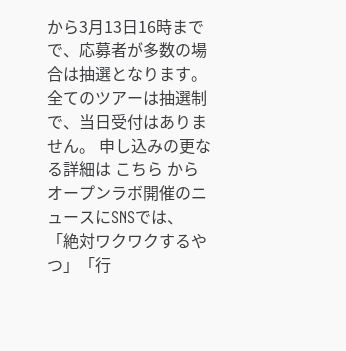から3月13日16時までで、応募者が多数の場合は抽選となります。 全てのツアーは抽選制で、当日受付はありません。 申し込みの更なる詳細は こちら から オープンラボ開催のニュースにSNSでは、「絶対ワクワクするやつ」「行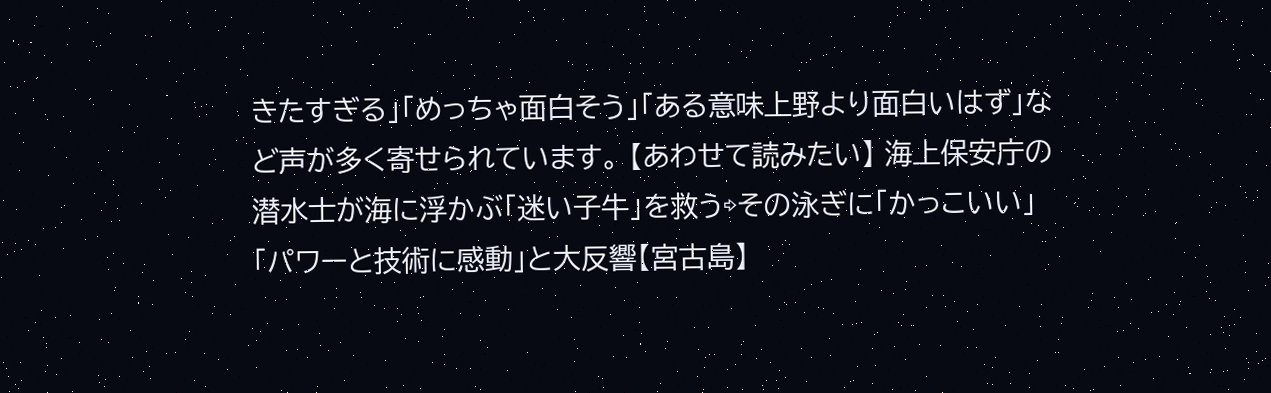きたすぎる」「めっちゃ面白そう」「ある意味上野より面白いはず」など声が多く寄せられています。 【あわせて読みたい】 海上保安庁の潜水士が海に浮かぶ「迷い子牛」を救う⇨その泳ぎに「かっこいい」「パワーと技術に感動」と大反響【宮古島】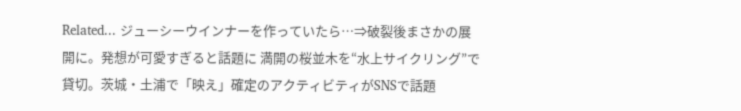Related... ジューシーウインナーを作っていたら…⇒破裂後まさかの展開に。発想が可愛すぎると話題に 満開の桜並木を“水上サイクリング”で貸切。茨城・土浦で「映え」確定のアクティビティがSNSで話題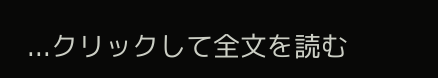...クリックして全文を読む